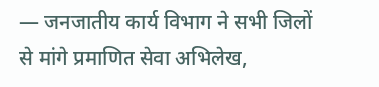— जनजातीय कार्य विभाग ने सभी जिलों से मांगे प्रमाणित सेवा अभिलेख,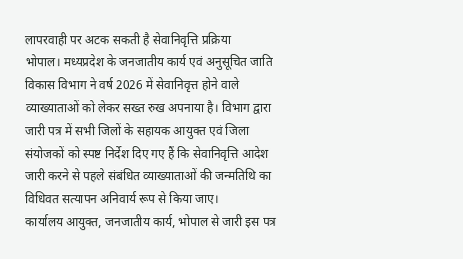लापरवाही पर अटक सकती है सेवानिवृत्ति प्रक्रिया
भोपाल। मध्यप्रदेश के जनजातीय कार्य एवं अनुसूचित जाति विकास विभाग ने वर्ष 2026 में सेवानिवृत्त होने वाले व्याख्याताओं को लेकर सख्त रुख अपनाया है। विभाग द्वारा जारी पत्र में सभी जिलों के सहायक आयुक्त एवं जिला संयोजकों को स्पष्ट निर्देश दिए गए हैं कि सेवानिवृत्ति आदेश जारी करने से पहले संबंधित व्याख्याताओं की जन्मतिथि का विधिवत सत्यापन अनिवार्य रूप से किया जाए।
कार्यालय आयुक्त, जनजातीय कार्य, भोपाल से जारी इस पत्र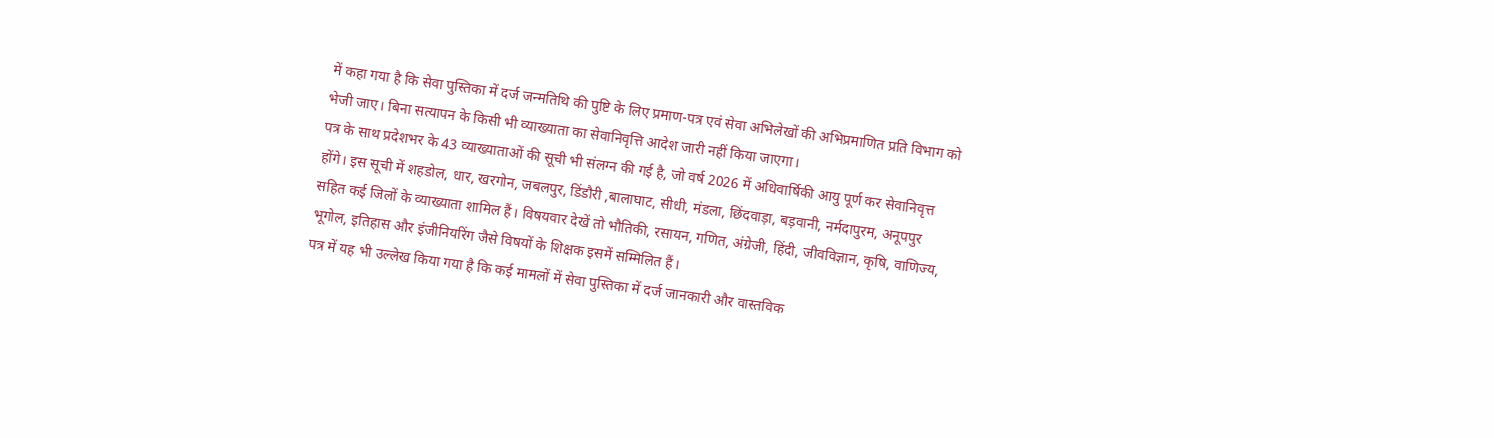में कहा गया है कि सेवा पुस्तिका में दर्ज जन्मतिथि की पुष्टि के लिए प्रमाण-पत्र एवं सेवा अभिलेखों की अभिप्रमाणित प्रति विभाग को भेजी जाए। बिना सत्यापन के किसी भी व्याख्याता का सेवानिवृत्ति आदेश जारी नहीं किया जाएगा।
पत्र के साथ प्रदेशभर के 43 व्याख्याताओं की सूची भी संलग्न की गई है, जो वर्ष 2026 में अधिवार्षिकी आयु पूर्ण कर सेवानिवृत्त होंगे। इस सूची में शहडोल, धार, खरगोन, जबलपुर, डिंडौरी ,बालाघाट, सीधी, मंडला, छिंदवाड़ा, बड़वानी, नर्मदापुरम, अनूपपुर सहित कई जिलों के व्याख्याता शामिल हैं। विषयवार देखें तो भौतिकी, रसायन, गणित, अंग्रेजी, हिंदी, जीवविज्ञान, कृषि, वाणिज्य, भूगोल, इतिहास और इंजीनियरिंग जैसे विषयों के शिक्षक इसमें सम्मिलित हैं।
पत्र में यह भी उल्लेख किया गया है कि कई मामलों में सेवा पुस्तिका में दर्ज जानकारी और वास्तविक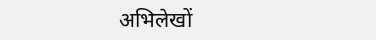अभिलेखों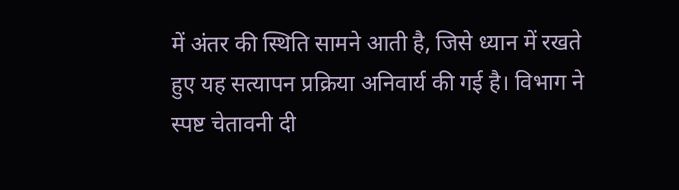में अंतर की स्थिति सामने आती है, जिसे ध्यान में रखते हुए यह सत्यापन प्रक्रिया अनिवार्य की गई है। विभाग ने स्पष्ट चेतावनी दी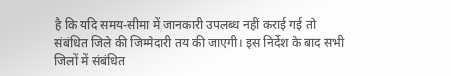है कि यदि समय-सीमा में जानकारी उपलब्ध नहीं कराई गई तो संबंधित जिले की जिम्मेदारी तय की जाएगी। इस निर्देश के बाद सभी जिलों में संबंधित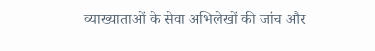व्याख्याताओं के सेवा अभिलेखों की जांच और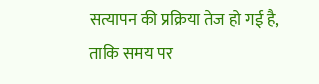सत्यापन की प्रक्रिया तेज हो गई है, ताकि समय पर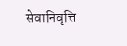सेवानिवृत्ति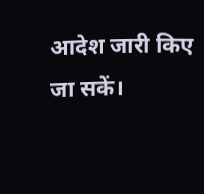आदेश जारी किए जा सकें।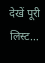देखें पूरी लिस्ट…